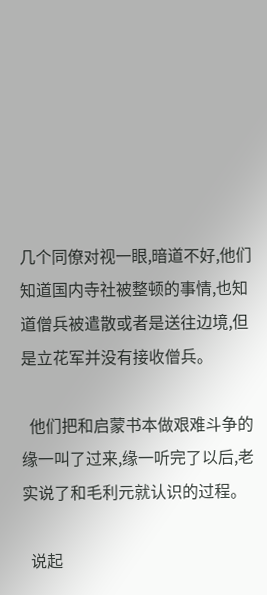几个同僚对视一眼,暗道不好,他们知道国内寺社被整顿的事情,也知道僧兵被遣散或者是送往边境,但是立花军并没有接收僧兵。

  他们把和启蒙书本做艰难斗争的缘一叫了过来,缘一听完了以后,老实说了和毛利元就认识的过程。

  说起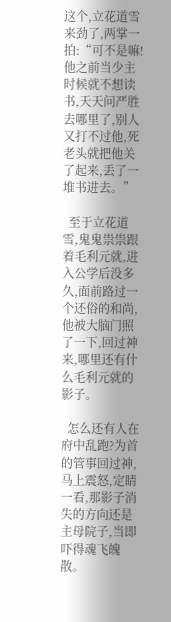这个,立花道雪来劲了,两掌一拍:“可不是嘛!他之前当少主时候就不想读书,天天问严胜去哪里了,别人又打不过他,死老头就把他关了起来,丢了一堆书进去。”

  至于立花道雪,鬼鬼祟祟跟着毛利元就,进入公学后没多久,面前路过一个还俗的和尚,他被大脑门照了一下,回过神来,哪里还有什么毛利元就的影子。

  怎么还有人在府中乱跑?为首的管事回过神,马上震怒,定睛一看,那影子消失的方向还是主母院子,当即吓得魂飞魄散。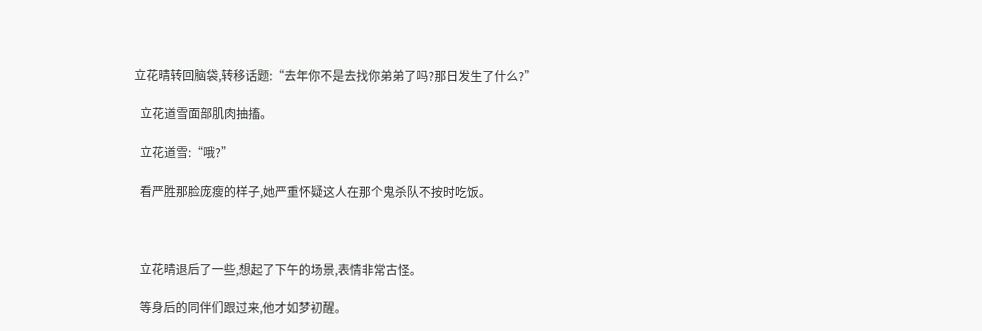立花晴转回脑袋,转移话题:“去年你不是去找你弟弟了吗?那日发生了什么?”

  立花道雪面部肌肉抽搐。

  立花道雪:“哦?”

  看严胜那脸庞瘦的样子,她严重怀疑这人在那个鬼杀队不按时吃饭。



  立花晴退后了一些,想起了下午的场景,表情非常古怪。

  等身后的同伴们跟过来,他才如梦初醒。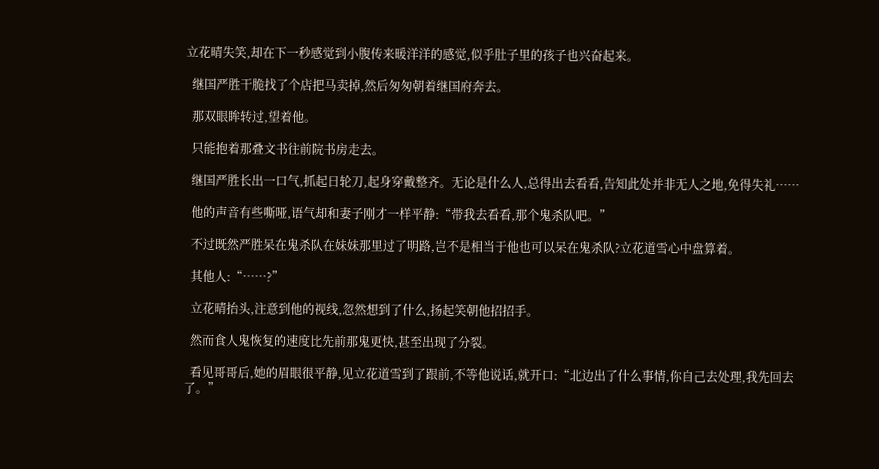立花晴失笑,却在下一秒感觉到小腹传来暖洋洋的感觉,似乎肚子里的孩子也兴奋起来。

  继国严胜干脆找了个店把马卖掉,然后匆匆朝着继国府奔去。

  那双眼眸转过,望着他。

  只能抱着那叠文书往前院书房走去。

  继国严胜长出一口气,抓起日轮刀,起身穿戴整齐。无论是什么人,总得出去看看,告知此处并非无人之地,免得失礼……

  他的声音有些嘶哑,语气却和妻子刚才一样平静:“带我去看看,那个鬼杀队吧。”

  不过既然严胜呆在鬼杀队在妹妹那里过了明路,岂不是相当于他也可以呆在鬼杀队?立花道雪心中盘算着。

  其他人:“……?”

  立花晴抬头,注意到他的视线,忽然想到了什么,扬起笑朝他招招手。

  然而食人鬼恢复的速度比先前那鬼更快,甚至出现了分裂。

  看见哥哥后,她的眉眼很平静,见立花道雪到了跟前,不等他说话,就开口:“北边出了什么事情,你自己去处理,我先回去了。”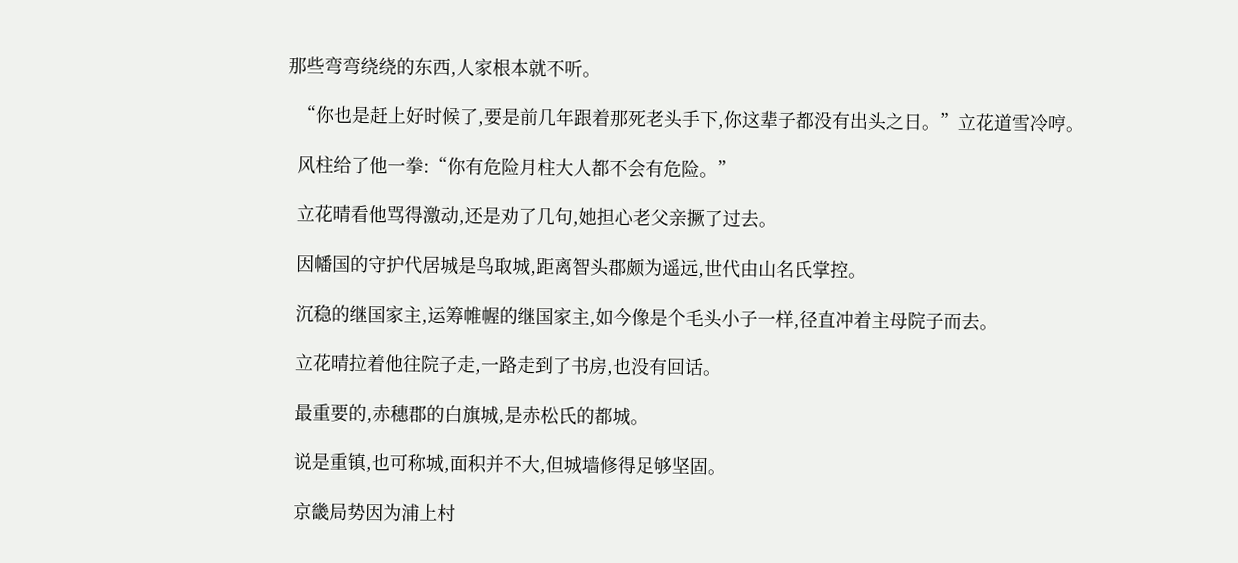那些弯弯绕绕的东西,人家根本就不听。

  “你也是赶上好时候了,要是前几年跟着那死老头手下,你这辈子都没有出头之日。”立花道雪冷哼。

  风柱给了他一拳:“你有危险月柱大人都不会有危险。”

  立花晴看他骂得激动,还是劝了几句,她担心老父亲撅了过去。

  因幡国的守护代居城是鸟取城,距离智头郡颇为遥远,世代由山名氏掌控。

  沉稳的继国家主,运筹帷幄的继国家主,如今像是个毛头小子一样,径直冲着主母院子而去。

  立花晴拉着他往院子走,一路走到了书房,也没有回话。

  最重要的,赤穗郡的白旗城,是赤松氏的都城。

  说是重镇,也可称城,面积并不大,但城墙修得足够坚固。

  京畿局势因为浦上村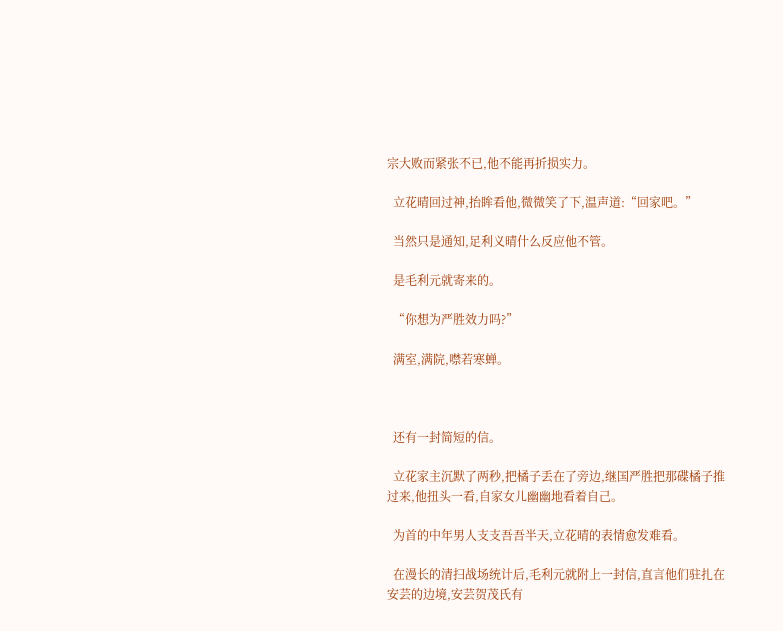宗大败而紧张不已,他不能再折损实力。

  立花晴回过神,抬眸看他,微微笑了下,温声道:“回家吧。”

  当然只是通知,足利义晴什么反应他不管。

  是毛利元就寄来的。

  “你想为严胜效力吗?”

  满室,满院,噤若寒蝉。



  还有一封简短的信。

  立花家主沉默了两秒,把橘子丢在了旁边,继国严胜把那碟橘子推过来,他扭头一看,自家女儿幽幽地看着自己。

  为首的中年男人支支吾吾半天,立花晴的表情愈发难看。

  在漫长的清扫战场统计后,毛利元就附上一封信,直言他们驻扎在安芸的边境,安芸贺茂氏有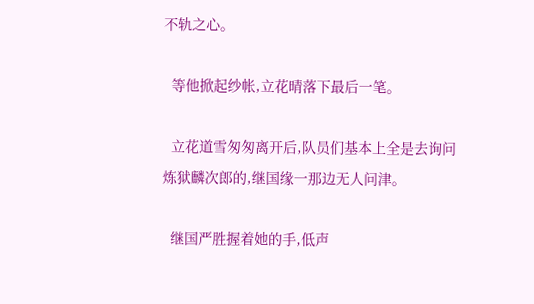不轨之心。

  等他掀起纱帐,立花晴落下最后一笔。

  立花道雪匆匆离开后,队员们基本上全是去询问炼狱麟次郎的,继国缘一那边无人问津。

  继国严胜握着她的手,低声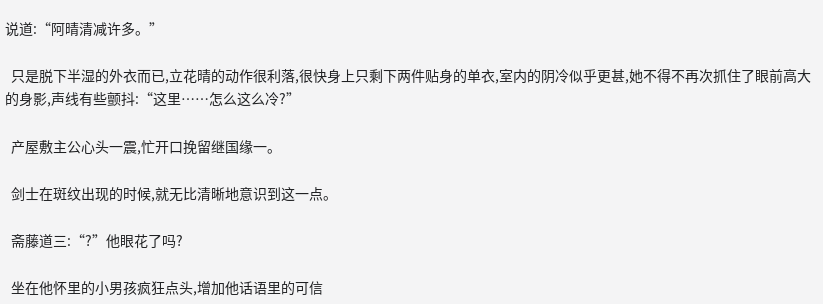说道:“阿晴清减许多。”

  只是脱下半湿的外衣而已,立花晴的动作很利落,很快身上只剩下两件贴身的单衣,室内的阴冷似乎更甚,她不得不再次抓住了眼前高大的身影,声线有些颤抖:“这里……怎么这么冷?”

  产屋敷主公心头一震,忙开口挽留继国缘一。

  剑士在斑纹出现的时候,就无比清晰地意识到这一点。

  斋藤道三:“?”他眼花了吗?

  坐在他怀里的小男孩疯狂点头,增加他话语里的可信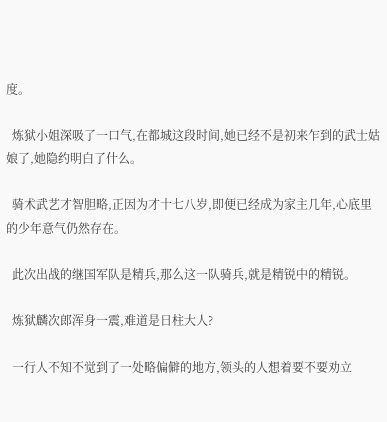度。

  炼狱小姐深吸了一口气,在都城这段时间,她已经不是初来乍到的武士姑娘了,她隐约明白了什么。

  骑术武艺才智胆略,正因为才十七八岁,即便已经成为家主几年,心底里的少年意气仍然存在。

  此次出战的继国军队是精兵,那么这一队骑兵,就是精锐中的精锐。

  炼狱麟次郎浑身一震,难道是日柱大人?

  一行人不知不觉到了一处略偏僻的地方,领头的人想着要不要劝立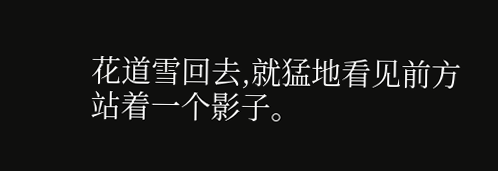花道雪回去,就猛地看见前方站着一个影子。